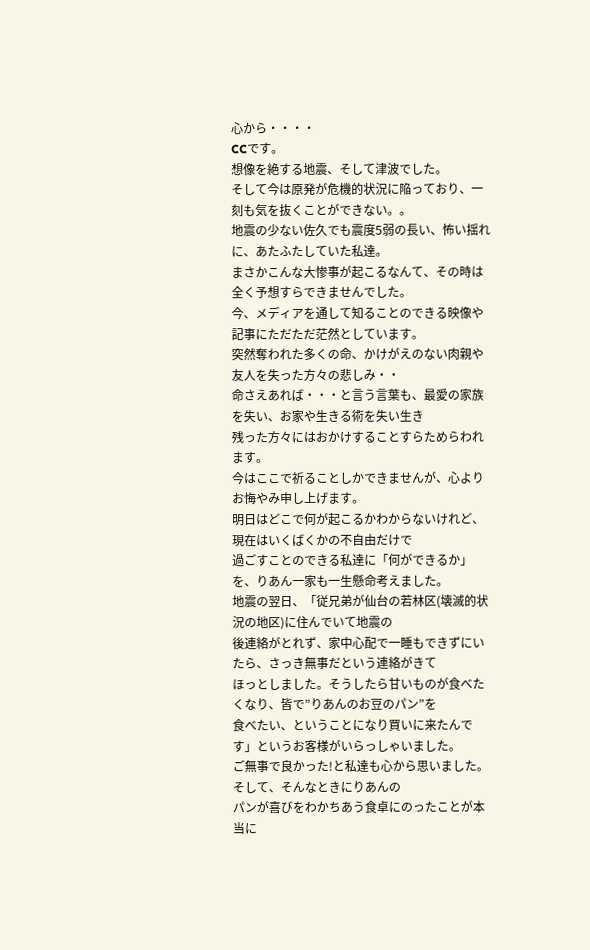心から・・・・
CCです。
想像を絶する地震、そして津波でした。
そして今は原発が危機的状況に陥っており、一刻も気を抜くことができない。。
地震の少ない佐久でも震度5弱の長い、怖い揺れに、あたふたしていた私達。
まさかこんな大惨事が起こるなんて、その時は全く予想すらできませんでした。
今、メディアを通して知ることのできる映像や記事にただただ茫然としています。
突然奪われた多くの命、かけがえのない肉親や友人を失った方々の悲しみ・・
命さえあれば・・・と言う言葉も、最愛の家族を失い、お家や生きる術を失い生き
残った方々にはおかけすることすらためらわれます。
今はここで祈ることしかできませんが、心よりお悔やみ申し上げます。
明日はどこで何が起こるかわからないけれど、現在はいくばくかの不自由だけで
過ごすことのできる私達に「何ができるか」を、りあん一家も一生懸命考えました。
地震の翌日、「従兄弟が仙台の若林区(壊滅的状況の地区)に住んでいて地震の
後連絡がとれず、家中心配で一睡もできずにいたら、さっき無事だという連絡がきて
ほっとしました。そうしたら甘いものが食べたくなり、皆で”りあんのお豆のパン”を
食べたい、ということになり買いに来たんです」というお客様がいらっしゃいました。
ご無事で良かった!と私達も心から思いました。そして、そんなときにりあんの
パンが喜びをわかちあう食卓にのったことが本当に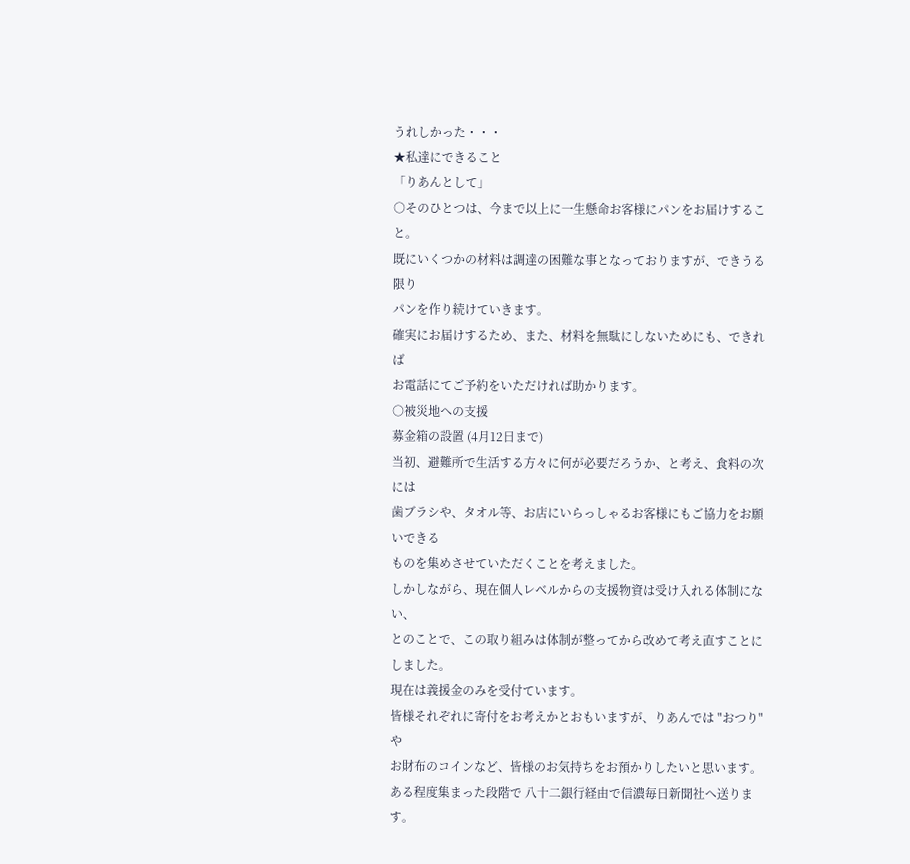うれしかった・・・
★私達にできること
「りあんとして」
○そのひとつは、今まで以上に一生懸命お客様にパンをお届けすること。
既にいくつかの材料は調達の困難な事となっておりますが、できうる限り
パンを作り続けていきます。
確実にお届けするため、また、材料を無駄にしないためにも、できれば
お電話にてご予約をいただければ助かります。
○被災地への支援
募金箱の設置 (4月12日まで)
当初、避難所で生活する方々に何が必要だろうか、と考え、食料の次には
歯ブラシや、タオル等、お店にいらっしゃるお客様にもご協力をお願いできる
ものを集めさせていただくことを考えました。
しかしながら、現在個人レベルからの支援物資は受け入れる体制にない、
とのことで、この取り組みは体制が整ってから改めて考え直すことにしました。
現在は義援金のみを受付ています。
皆様それぞれに寄付をお考えかとおもいますが、りあんでは "おつり"や
お財布のコインなど、皆様のお気持ちをお預かりしたいと思います。
ある程度集まった段階で 八十二銀行経由で信濃毎日新聞社へ送ります。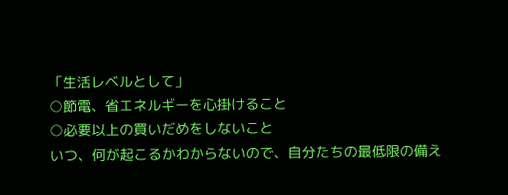「生活レベルとして」
○節電、省エネルギーを心掛けること
○必要以上の買いだめをしないこと
いつ、何が起こるかわからないので、自分たちの最低限の備え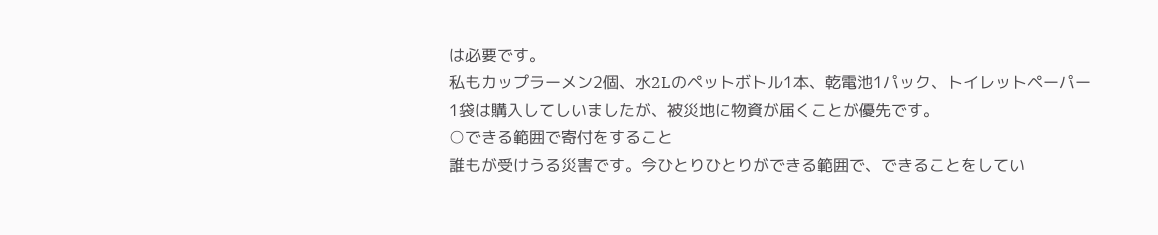は必要です。
私もカップラーメン2個、水2Lのペットボトル1本、乾電池1パック、トイレットペーパー
1袋は購入してしいましたが、被災地に物資が届くことが優先です。
○できる範囲で寄付をすること
誰もが受けうる災害です。今ひとりひとりができる範囲で、できることをしてい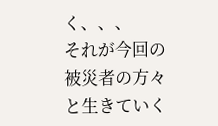く、、、
それが今回の被災者の方々と生きていく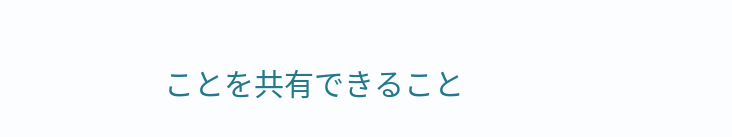ことを共有できること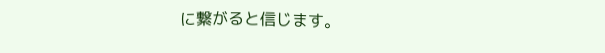に繋がると信じます。